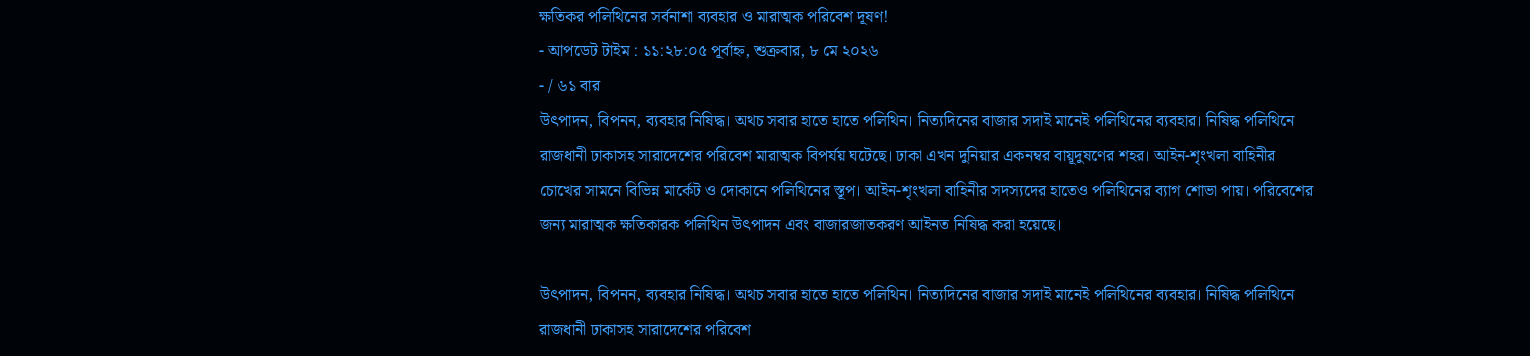ক্ষতিকর পলিথিনের সর্বনাশা ব্যবহার ও মারাত্মক পরিবেশ দূষণ!
- আপডেট টাইম : ১১:২৮:০৫ পূর্বাহ্ন, শুক্রবার, ৮ মে ২০২৬
- / ৬১ বার
উৎপাদন, বিপনন, ব্যবহার নিষিদ্ধ। অথচ সবার হাতে হাতে পলিথিন। নিত্যদিনের বাজার সদাই মানেই পলিথিনের ব্যবহার। নিষিদ্ধ পলিথিনে রাজধানী ঢাকাসহ সারাদেশের পরিবেশ মারাত্মক বিপর্যয় ঘটেছে। ঢাকা এখন দুনিয়ার একনম্বর বায়ূদুষণের শহর। আইন-শৃংখলা বাহিনীর চোখের সামনে বিভিন্ন মার্কেট ও দোকানে পলিথিনের স্তূপ। আইন-শৃংখলা বাহিনীর সদস্যদের হাতেও পলিথিনের ব্যাগ শোভা পায়। পরিবেশের জন্য মারাত্মক ক্ষতিকারক পলিথিন উৎপাদন এবং বাজারজাতকরণ আইনত নিষিদ্ধ করা হয়েছে।

উৎপাদন, বিপনন, ব্যবহার নিষিদ্ধ। অথচ সবার হাতে হাতে পলিথিন। নিত্যদিনের বাজার সদাই মানেই পলিথিনের ব্যবহার। নিষিদ্ধ পলিথিনে রাজধানী ঢাকাসহ সারাদেশের পরিবেশ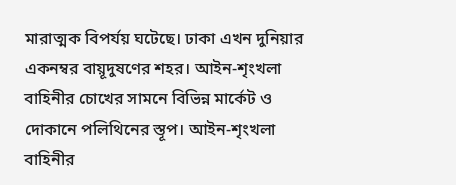মারাত্মক বিপর্যয় ঘটেছে। ঢাকা এখন দুনিয়ার একনম্বর বায়ূদুষণের শহর। আইন-শৃংখলা বাহিনীর চোখের সামনে বিভিন্ন মার্কেট ও দোকানে পলিথিনের স্তূপ। আইন-শৃংখলা বাহিনীর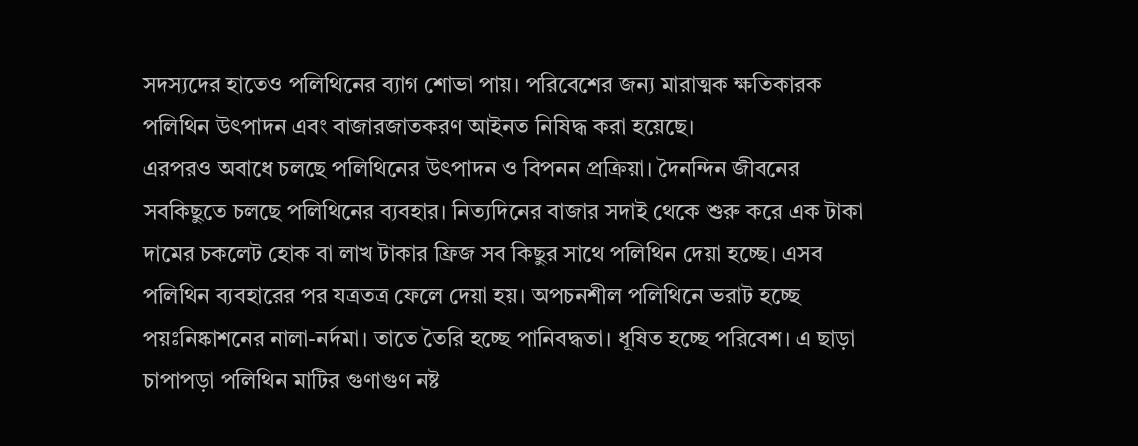সদস্যদের হাতেও পলিথিনের ব্যাগ শোভা পায়। পরিবেশের জন্য মারাত্মক ক্ষতিকারক পলিথিন উৎপাদন এবং বাজারজাতকরণ আইনত নিষিদ্ধ করা হয়েছে।
এরপরও অবাধে চলছে পলিথিনের উৎপাদন ও বিপনন প্রক্রিয়া। দৈনন্দিন জীবনের সবকিছুতে চলছে পলিথিনের ব্যবহার। নিত্যদিনের বাজার সদাই থেকে শুরু করে এক টাকা দামের চকলেট হোক বা লাখ টাকার ফ্রিজ সব কিছুর সাথে পলিথিন দেয়া হচ্ছে। এসব পলিথিন ব্যবহারের পর যত্রতত্র ফেলে দেয়া হয়। অপচনশীল পলিথিনে ভরাট হচ্ছে পয়ঃনিষ্কাশনের নালা-নর্দমা। তাতে তৈরি হচ্ছে পানিবদ্ধতা। ধূষিত হচ্ছে পরিবেশ। এ ছাড়া চাপাপড়া পলিথিন মাটির গুণাগুণ নষ্ট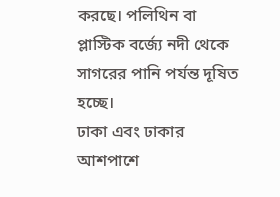করছে। পলিথিন বা প্লাস্টিক বর্জ্যে নদী থেকে সাগরের পানি পর্যন্ত দূষিত হচ্ছে।
ঢাকা এবং ঢাকার আশপাশে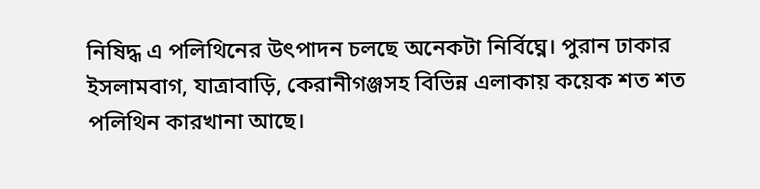নিষিদ্ধ এ পলিথিনের উৎপাদন চলছে অনেকটা নির্বিঘ্নে। পুরান ঢাকার ইসলামবাগ, যাত্রাবাড়ি, কেরানীগঞ্জসহ বিভিন্ন এলাকায় কয়েক শত শত পলিথিন কারখানা আছে।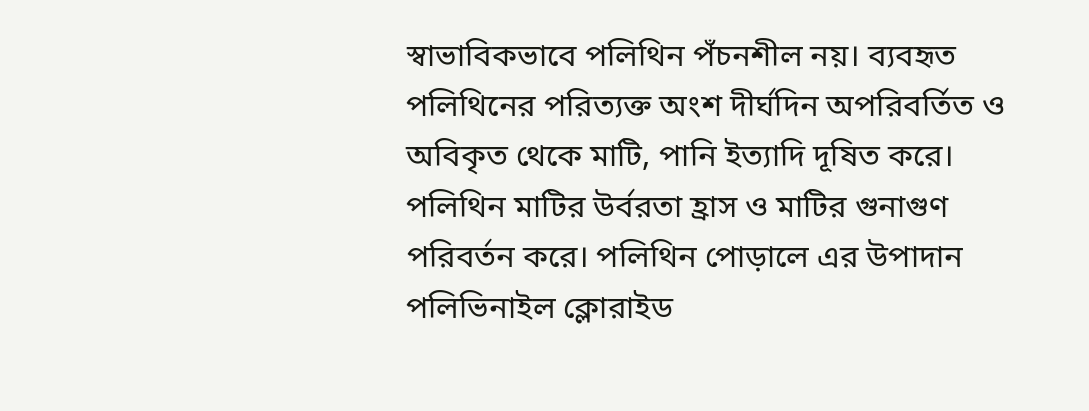স্বাভাবিকভাবে পলিথিন পঁচনশীল নয়। ব্যবহৃত পলিথিনের পরিত্যক্ত অংশ দীর্ঘদিন অপরিবর্তিত ও অবিকৃত থেকে মাটি, পানি ইত্যাদি দূষিত করে। পলিথিন মাটির উর্বরতা হ্রাস ও মাটির গুনাগুণ পরিবর্তন করে। পলিথিন পোড়ালে এর উপাদান পলিভিনাইল ক্লোরাইড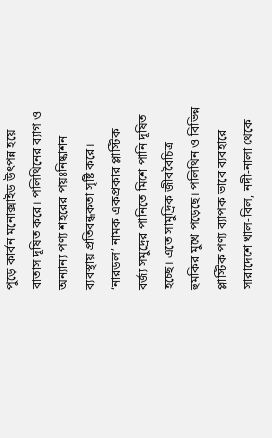পুড়ে কার্বন মনোক্সাইড উৎপন্ন হয়ে বাতাস দূষিত করে। পলিথিনের ব্যাগ ও অন্যান্য পণ্য শহরের পয়ঃনিষ্কাশন ব্যবস্থায় প্রতিবন্ধকতা সৃষ্টি করে। ‘নারডল’ নামক একপ্রকার প্লাস্টিক বর্জ্য সমুদ্রের পানিতে মিশে পানি দূষিত হচ্ছে। এতে সামুদ্রিক জীববৈচিত্র হুমকির মুখে পড়েছে। পলিথিন ও বিভিন্ন প্লাস্টিক পণ্য ব্যাপক ভাবে ব্যবহারে সারাদেশে খাল-বিল, নদী-নালা থেকে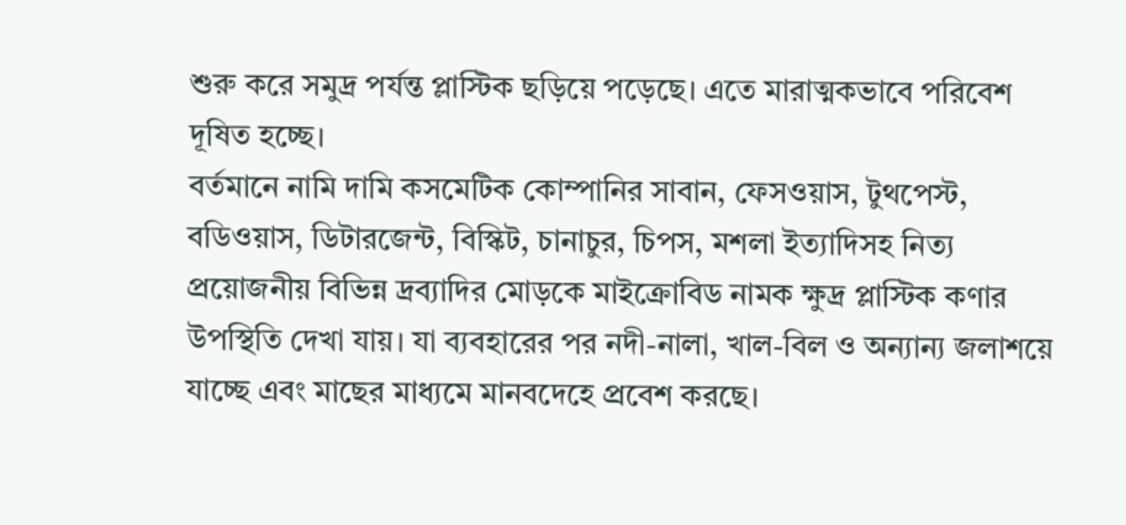শুরু করে সমুদ্র পর্যন্ত প্লাস্টিক ছড়িয়ে পড়েছে। এতে মারাত্মকভাবে পরিবেশ দূষিত হচ্ছে।
বর্তমানে নামি দামি কসমেটিক কোম্পানির সাবান, ফেসওয়াস, টুথপেস্ট, বডিওয়াস, ডিটারজেন্ট, বিস্কিট, চানাচুর, চিপস, মশলা ইত্যাদিসহ নিত্য প্রয়োজনীয় বিভিন্ন দ্রব্যাদির মোড়কে মাইক্রোবিড নামক ক্ষুদ্র প্লাস্টিক কণার উপস্থিতি দেখা যায়। যা ব্যবহারের পর নদী-নালা, খাল-বিল ও অন্যান্য জলাশয়ে যাচ্ছে এবং মাছের মাধ্যমে মানবদেহে প্রবেশ করছে।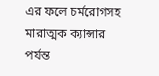এর ফলে চর্মরোগসহ মারাত্মক ক্যান্সার পর্যন্ত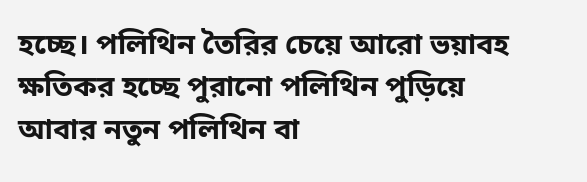হচ্ছে। পলিথিন তৈরির চেয়ে আরো ভয়াবহ ক্ষতিকর হচ্ছে পুরানো পলিথিন পুড়িয়ে আবার নতুন পলিথিন বা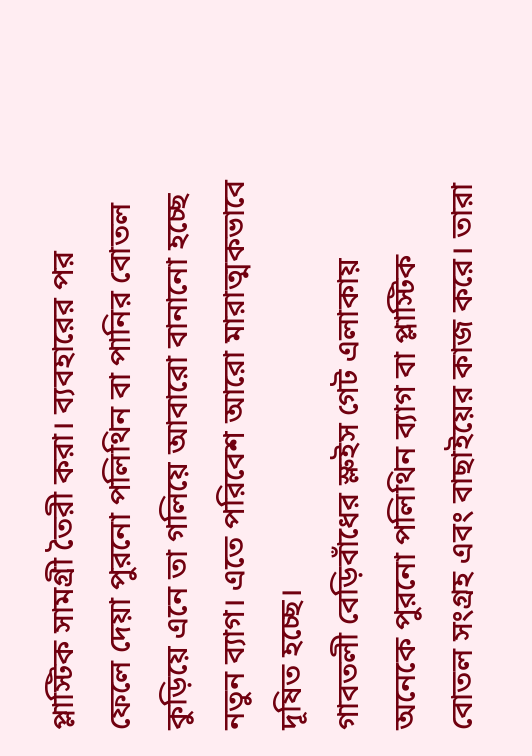প্লাস্টিক সামগ্রী তৈরী করা। ব্যবহারের পর ফেলে দেয়া পুরনো পলিথিন বা পানির বোতল কুড়িয়ে এনে তা গলিয়ে আবারো বানানো হচ্ছে নতুন ব্যাগ। এতে পরিবেশ আরো মারাত্মকভাবে দূষিত হচ্ছে।
গাবতলী বেড়িবাঁধের স্লুইস গেট এলাকায় অনেকে পুরনো পলিথিন ব্যাগ বা প্লাস্টিক বোতল সংগ্রহ এবং বাছাইয়ের কাজ করে। তারা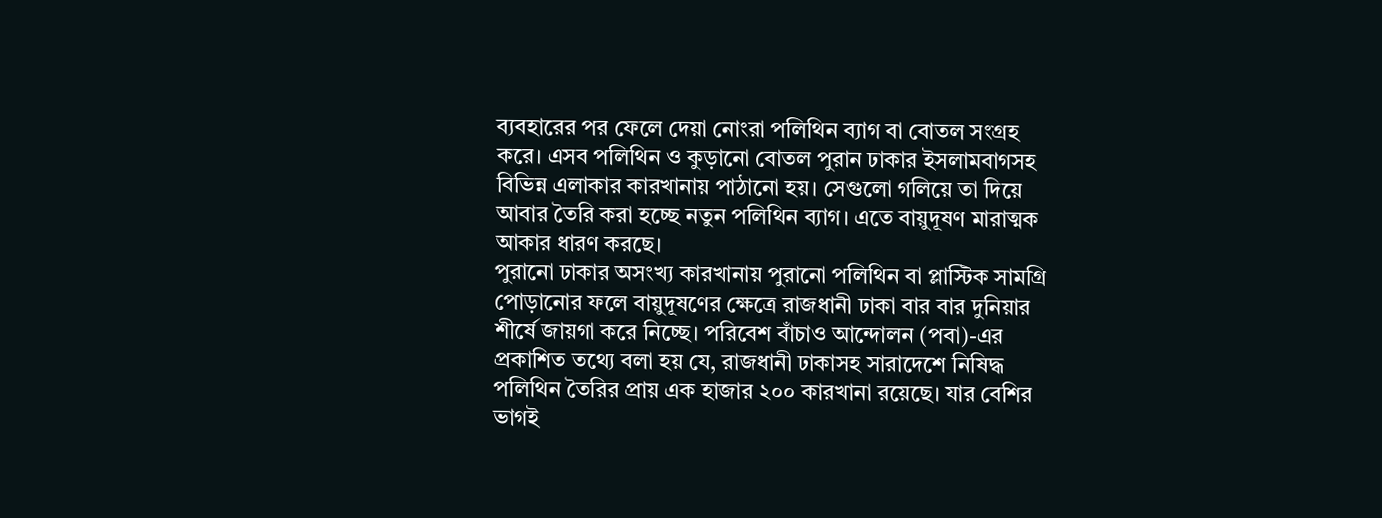ব্যবহারের পর ফেলে দেয়া নোংরা পলিথিন ব্যাগ বা বোতল সংগ্রহ করে। এসব পলিথিন ও কুড়ানো বোতল পুরান ঢাকার ইসলামবাগসহ বিভিন্ন এলাকার কারখানায় পাঠানো হয়। সেগুলো গলিয়ে তা দিয়ে আবার তৈরি করা হচ্ছে নতুন পলিথিন ব্যাগ। এতে বায়ুদূষণ মারাত্মক আকার ধারণ করছে।
পুরানো ঢাকার অসংখ্য কারখানায় পুরানো পলিথিন বা প্লাস্টিক সামগ্রি পোড়ানোর ফলে বায়ুদূষণের ক্ষেত্রে রাজধানী ঢাকা বার বার দুনিয়ার শীর্ষে জায়গা করে নিচ্ছে। পরিবেশ বাঁচাও আন্দোলন (পবা)-এর প্রকাশিত তথ্যে বলা হয় যে, রাজধানী ঢাকাসহ সারাদেশে নিষিদ্ধ পলিথিন তৈরির প্রায় এক হাজার ২০০ কারখানা রয়েছে। যার বেশির ভাগই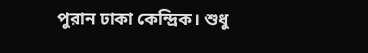পুরান ঢাকা কেন্দ্রিক। শুধু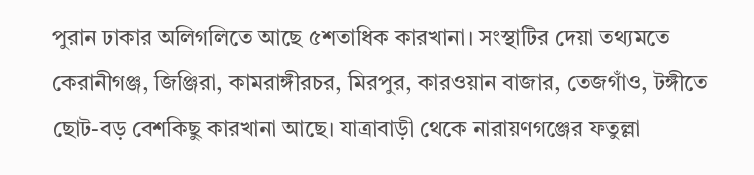পুরান ঢাকার অলিগলিতে আছে ৫শতাধিক কারখানা। সংস্থাটির দেয়া তথ্যমতে কেরানীগঞ্জ, জিঞ্জিরা, কামরাঙ্গীরচর, মিরপুর, কারওয়ান বাজার, তেজগাঁও, টঙ্গীতে ছোট-বড় বেশকিছু কারখানা আছে। যাত্রাবাড়ী থেকে নারায়ণগঞ্জের ফতুল্লা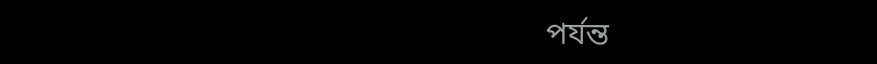পর্যন্ত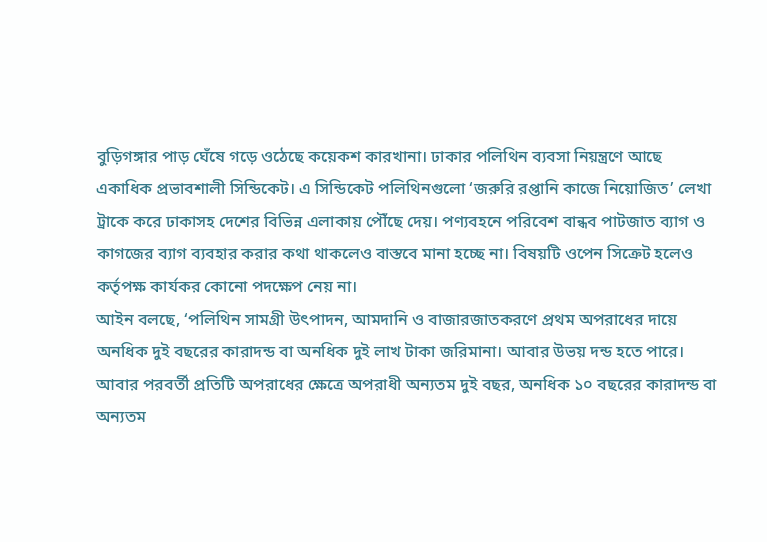বুড়িগঙ্গার পাড় ঘেঁষে গড়ে ওঠেছে কয়েকশ কারখানা। ঢাকার পলিথিন ব্যবসা নিয়ন্ত্রণে আছে একাধিক প্রভাবশালী সিন্ডিকেট। এ সিন্ডিকেট পলিথিনগুলো ‘জরুরি রপ্তানি কাজে নিয়োজিত’ লেখা ট্রাকে করে ঢাকাসহ দেশের বিভিন্ন এলাকায় পৌঁছে দেয়। পণ্যবহনে পরিবেশ বান্ধব পাটজাত ব্যাগ ও কাগজের ব্যাগ ব্যবহার করার কথা থাকলেও বাস্তবে মানা হচ্ছে না। বিষয়টি ওপেন সিক্রেট হলেও কর্তৃপক্ষ কার্যকর কোনো পদক্ষেপ নেয় না।
আইন বলছে, ‘পলিথিন সামগ্রী উৎপাদন, আমদানি ও বাজারজাতকরণে প্রথম অপরাধের দায়ে অনধিক দুই বছরের কারাদন্ড বা অনধিক দুই লাখ টাকা জরিমানা। আবার উভয় দন্ড হতে পারে। আবার পরবর্তী প্রতিটি অপরাধের ক্ষেত্রে অপরাধী অন্যতম দুই বছর, অনধিক ১০ বছরের কারাদন্ড বা অন্যতম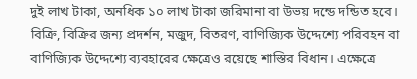দুই লাখ টাকা, অনধিক ১০ লাখ টাকা জরিমানা বা উভয় দন্ডে দন্ডিত হবে। বিক্রি, বিক্রির জন্য প্রদর্শন, মজুদ, বিতরণ, বাণিজ্যিক উদ্দেশ্যে পরিবহন বা বাণিজ্যিক উদ্দেশ্যে ব্যবহারের ক্ষেত্রেও রয়েছে শাস্তির বিধান। এক্ষেত্রে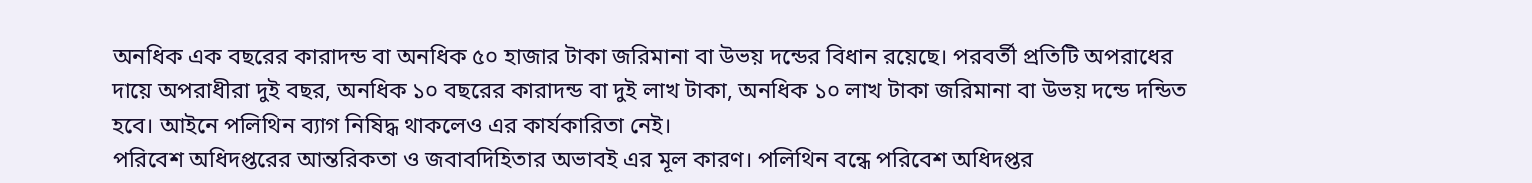অনধিক এক বছরের কারাদন্ড বা অনধিক ৫০ হাজার টাকা জরিমানা বা উভয় দন্ডের বিধান রয়েছে। পরবর্তী প্রতিটি অপরাধের দায়ে অপরাধীরা দুই বছর, অনধিক ১০ বছরের কারাদন্ড বা দুই লাখ টাকা, অনধিক ১০ লাখ টাকা জরিমানা বা উভয় দন্ডে দন্ডিত হবে। আইনে পলিথিন ব্যাগ নিষিদ্ধ থাকলেও এর কার্যকারিতা নেই।
পরিবেশ অধিদপ্তরের আন্তরিকতা ও জবাবদিহিতার অভাবই এর মূল কারণ। পলিথিন বন্ধে পরিবেশ অধিদপ্তর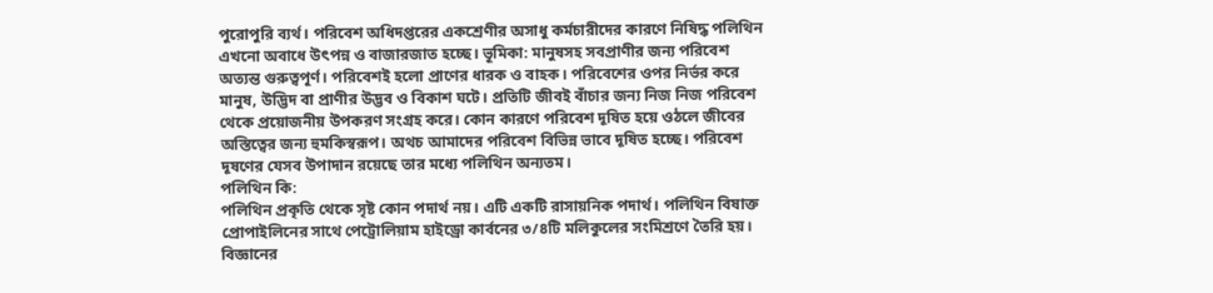পুরোপুরি ব্যর্থ। পরিবেশ অধিদপ্তরের একশ্রেণীর অসাধু কর্মচারীদের কারণে নিষিদ্ধ পলিথিন এখনো অবাধে উৎপন্ন ও বাজারজাত হচ্ছে। ভূমিকা: মানুষসহ সবপ্রাণীর জন্য পরিবেশ অত্যন্ত গুরুত্বপূর্ণ। পরিবেশই হলো প্রাণের ধারক ও বাহক। পরিবেশের ওপর নির্ভর করে মানুষ, উদ্ভিদ বা প্রাণীর উদ্ভব ও বিকাশ ঘটে। প্রতিটি জীবই বাঁচার জন্য নিজ নিজ পরিবেশ থেকে প্রয়োজনীয় উপকরণ সংগ্রহ করে। কোন কারণে পরিবেশ দূষিত হয়ে ওঠলে জীবের অস্তিত্বের জন্য হুমকিস্বরূপ। অথচ আমাদের পরিবেশ বিভিন্ন ভাবে দূষিত হচ্ছে। পরিবেশ দূষণের যেসব উপাদান রয়েছে তার মধ্যে পলিথিন অন্যতম।
পলিথিন কি:
পলিথিন প্রকৃতি থেকে সৃষ্ট কোন পদার্থ নয়। এটি একটি রাসায়নিক পদার্থ। পলিথিন বিষাক্ত প্রোপাইলিনের সাথে পেট্রোলিয়াম হাইড্রো কার্বনের ৩/৪টি মলিকুলের সংমিশ্রণে তৈরি হয়। বিজ্ঞানের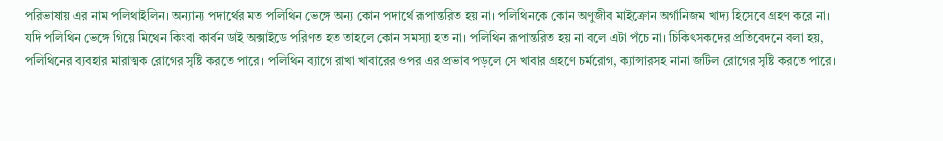পরিভাষায় এর নাম পলিথাইলিন। অন্যান্য পদার্থের মত পলিথিন ভেঙ্গে অন্য কোন পদার্থে রূপান্তরিত হয় না। পলিথিনকে কোন অণুজীব মাইক্রোন অর্গানিজম খাদ্য হিসেবে গ্রহণ করে না। যদি পলিথিন ভেঙ্গে গিয়ে মিথেন কিংবা কার্বন ডাই অক্সাইডে পরিণত হত তাহলে কোন সমস্যা হত না। পলিথিন রূপান্তরিত হয় না বলে এটা পঁচে না। চিকিৎসকদের প্রতিবেদনে বলা হয়, পলিথিনের ব্যবহার মারাত্মক রোগের সৃষ্টি করতে পারে। পলিথিন ব্যাগে রাখা খাবারের ওপর এর প্রভাব পড়লে সে খাবার গ্রহণে চর্মরোগ, ক্যান্সারসহ নানা জটিল রোগের সৃষ্টি করতে পারে।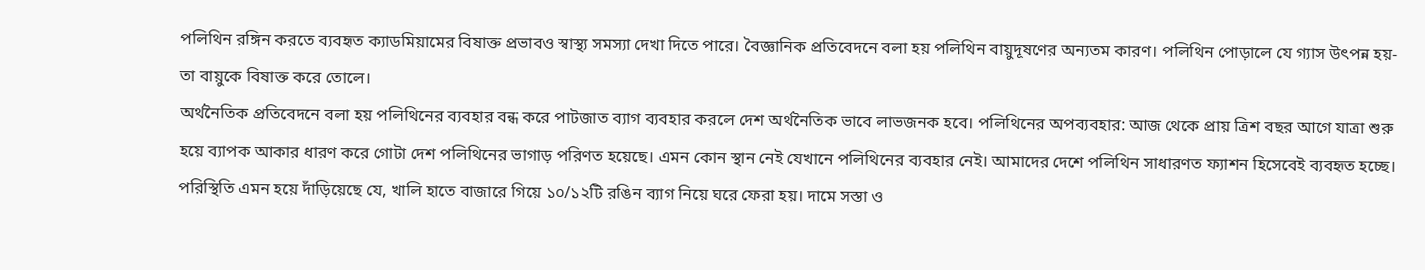পলিথিন রঙ্গিন করতে ব্যবহৃত ক্যাডমিয়ামের বিষাক্ত প্রভাবও স্বাস্থ্য সমস্যা দেখা দিতে পারে। বৈজ্ঞানিক প্রতিবেদনে বলা হয় পলিথিন বায়ুদূষণের অন্যতম কারণ। পলিথিন পোড়ালে যে গ্যাস উৎপন্ন হয়-তা বায়ুকে বিষাক্ত করে তোলে।
অর্থনৈতিক প্রতিবেদনে বলা হয় পলিথিনের ব্যবহার বন্ধ করে পাটজাত ব্যাগ ব্যবহার করলে দেশ অর্থনৈতিক ভাবে লাভজনক হবে। পলিথিনের অপব্যবহার: আজ থেকে প্রায় ত্রিশ বছর আগে যাত্রা শুরু হয়ে ব্যাপক আকার ধারণ করে গোটা দেশ পলিথিনের ভাগাড় পরিণত হয়েছে। এমন কোন স্থান নেই যেখানে পলিথিনের ব্যবহার নেই। আমাদের দেশে পলিথিন সাধারণত ফ্যাশন হিসেবেই ব্যবহৃত হচ্ছে। পরিস্থিতি এমন হয়ে দাঁড়িয়েছে যে, খালি হাতে বাজারে গিয়ে ১০/১২টি রঙিন ব্যাগ নিয়ে ঘরে ফেরা হয়। দামে সস্তা ও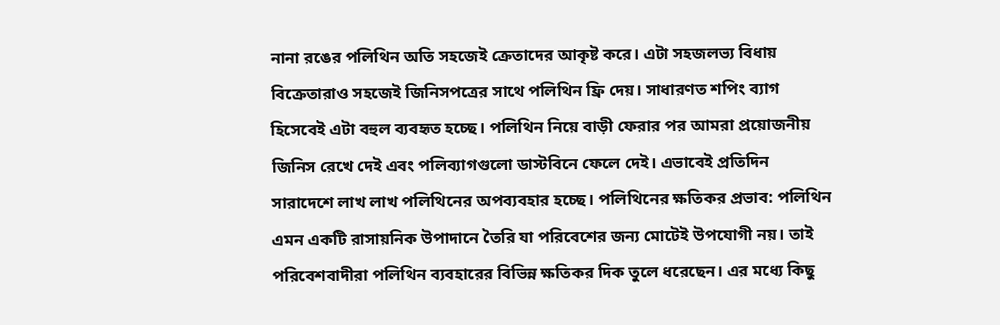নানা রঙের পলিথিন অতি সহজেই ক্রেতাদের আকৃষ্ট করে। এটা সহজলভ্য বিধায় বিক্রেতারাও সহজেই জিনিসপত্রের সাথে পলিথিন ফ্রি দেয়। সাধারণত শপিং ব্যাগ হিসেবেই এটা বহুল ব্যবহৃত হচ্ছে। পলিথিন নিয়ে বাড়ী ফেরার পর আমরা প্রয়োজনীয় জিনিস রেখে দেই এবং পলিব্যাগগুলো ডাস্টবিনে ফেলে দেই। এভাবেই প্রতিদিন সারাদেশে লাখ লাখ পলিথিনের অপব্যবহার হচ্ছে। পলিথিনের ক্ষতিকর প্রভাব: পলিথিন এমন একটি রাসায়নিক উপাদানে তৈরি যা পরিবেশের জন্য মোটেই উপযোগী নয়। তাই পরিবেশবাদীরা পলিথিন ব্যবহারের বিভিন্ন ক্ষতিকর দিক তুলে ধরেছেন। এর মধ্যে কিছু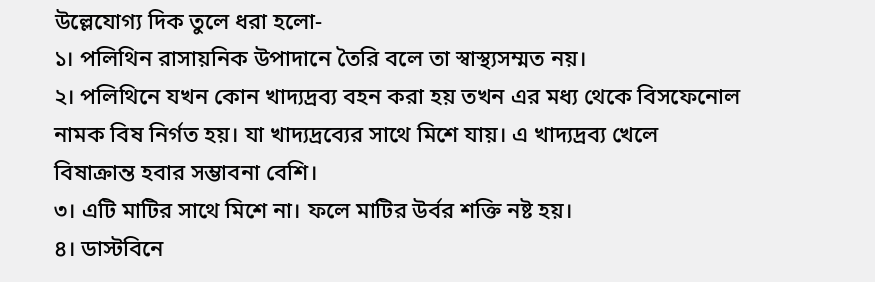উল্লেযোগ্য দিক তুলে ধরা হলো-
১। পলিথিন রাসায়নিক উপাদানে তৈরি বলে তা স্বাস্থ্যসম্মত নয়।
২। পলিথিনে যখন কোন খাদ্যদ্রব্য বহন করা হয় তখন এর মধ্য থেকে বিসফেনোল নামক বিষ নির্গত হয়। যা খাদ্যদ্রব্যের সাথে মিশে যায়। এ খাদ্যদ্রব্য খেলে বিষাক্রান্ত হবার সম্ভাবনা বেশি।
৩। এটি মাটির সাথে মিশে না। ফলে মাটির উর্বর শক্তি নষ্ট হয়।
৪। ডাস্টবিনে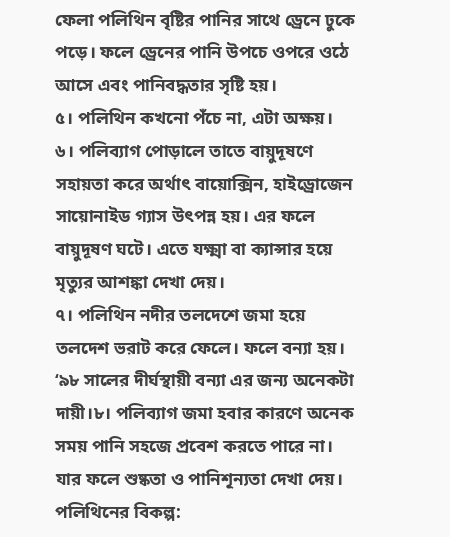ফেলা পলিথিন বৃষ্টির পানির সাথে ড্রেনে ঢুকে পড়ে। ফলে ড্রেনের পানি উপচে ওপরে ওঠে আসে এবং পানিবদ্ধতার সৃষ্টি হয়।
৫। পলিথিন কখনো পঁচে না, এটা অক্ষয়।
৬। পলিব্যাগ পোড়ালে তাতে বায়ুদূষণে সহায়তা করে অর্থাৎ বায়োক্সিন, হাইড্রোজেন সায়োনাইড গ্যাস উৎপন্ন হয়। এর ফলে বায়ুদূষণ ঘটে। এতে যক্ষ্মা বা ক্যান্সার হয়ে মৃত্যুর আশঙ্কা দেখা দেয়।
৭। পলিথিন নদীর তলদেশে জমা হয়ে তলদেশ ভরাট করে ফেলে। ফলে বন্যা হয়। ‘৯৮ সালের দীর্ঘস্থায়ী বন্যা এর জন্য অনেকটা দায়ী।৮। পলিব্যাগ জমা হবার কারণে অনেক সময় পানি সহজে প্রবেশ করতে পারে না। যার ফলে শুষ্কতা ও পানিশূন্যতা দেখা দেয়।
পলিথিনের বিকল্প: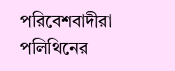পরিবেশবাদীরা পলিথিনের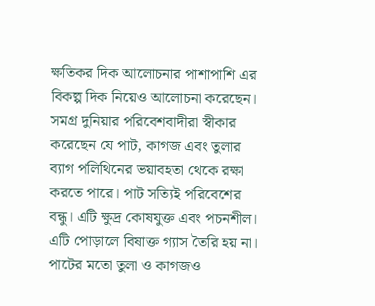ক্ষতিকর দিক আলোচনার পাশাপাশি এর বিকল্প দিক নিয়েও আলোচনা করেছেন। সমগ্র দুনিয়ার পরিবেশবাদীরা স্বীকার করেছেন যে পাট, কাগজ এবং তুলার ব্যাগ পলিথিনের ভয়াবহতা থেকে রক্ষা করতে পারে। পাট সত্যিই পরিবেশের বন্ধু। এটি ক্ষুদ্র কোষযুক্ত এবং পচনশীল। এটি পোড়ালে বিষাক্ত গ্যাস তৈরি হয় না। পাটের মতো তুলা ও কাগজও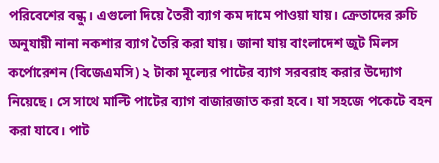পরিবেশের বন্ধু। এগুলো দিয়ে তৈরী ব্যাগ কম দামে পাওয়া যায়। ক্রেতাদের রুচি অনুযায়ী নানা নকশার ব্যাগ তৈরি করা যায়। জানা যায় বাংলাদেশ জুট মিলস কর্পোরেশন (বিজেএমসি) ২ টাকা মূল্যের পাটের ব্যাগ সরবরাহ করার উদ্যোগ নিয়েছে। সে সাথে মাল্টি পাটের ব্যাগ বাজারজাত করা হবে। যা সহজে পকেটে বহন করা যাবে। পাট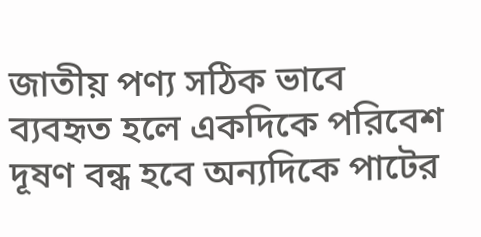জাতীয় পণ্য সঠিক ভাবে ব্যবহৃত হলে একদিকে পরিবেশ দূষণ বন্ধ হবে অন্যদিকে পাটের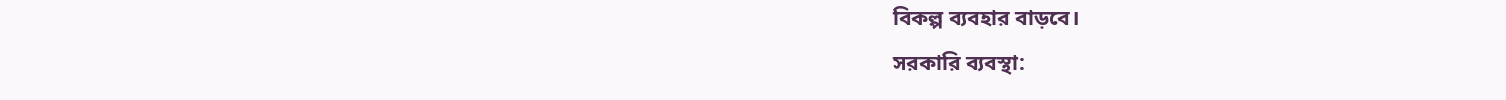বিকল্প ব্যবহার বাড়বে।
সরকারি ব্যবস্থা: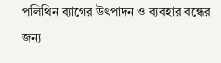পলিথিন ব্যাগের উৎপাদন ও ব্যবহার বন্ধের জন্য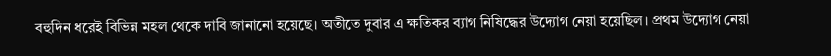বহুদিন ধরেই বিভিন্ন মহল থেকে দাবি জানানো হয়েছে। অতীতে দুবার এ ক্ষতিকর ব্যাগ নিষিদ্ধের উদ্যোগ নেয়া হয়েছিল। প্রথম উদ্যোগ নেয়া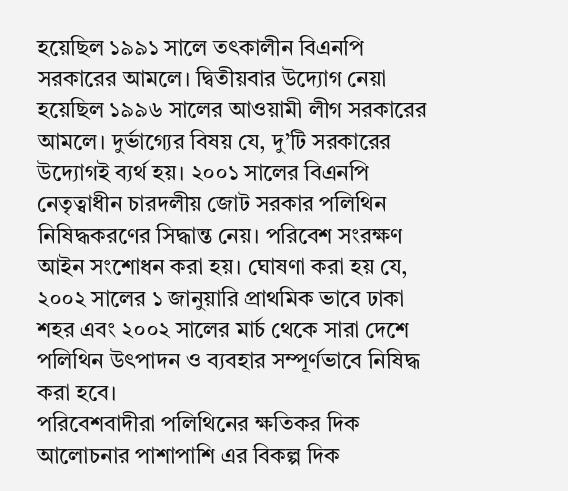হয়েছিল ১৯৯১ সালে তৎকালীন বিএনপি সরকারের আমলে। দ্বিতীয়বার উদ্যোগ নেয়া হয়েছিল ১৯৯৬ সালের আওয়ামী লীগ সরকারের আমলে। দুর্ভাগ্যের বিষয় যে, দু’টি সরকারের উদ্যোগই ব্যর্থ হয়। ২০০১ সালের বিএনপি নেতৃত্বাধীন চারদলীয় জোট সরকার পলিথিন নিষিদ্ধকরণের সিদ্ধান্ত নেয়। পরিবেশ সংরক্ষণ আইন সংশোধন করা হয়। ঘোষণা করা হয় যে, ২০০২ সালের ১ জানুয়ারি প্রাথমিক ভাবে ঢাকা শহর এবং ২০০২ সালের মার্চ থেকে সারা দেশে পলিথিন উৎপাদন ও ব্যবহার সম্পূর্ণভাবে নিষিদ্ধ করা হবে।
পরিবেশবাদীরা পলিথিনের ক্ষতিকর দিক আলোচনার পাশাপাশি এর বিকল্প দিক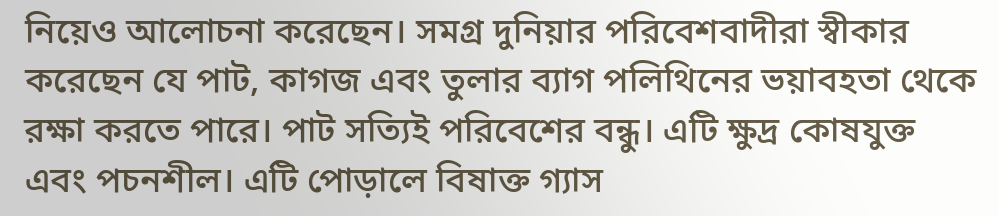নিয়েও আলোচনা করেছেন। সমগ্র দুনিয়ার পরিবেশবাদীরা স্বীকার করেছেন যে পাট, কাগজ এবং তুলার ব্যাগ পলিথিনের ভয়াবহতা থেকে রক্ষা করতে পারে। পাট সত্যিই পরিবেশের বন্ধু। এটি ক্ষুদ্র কোষযুক্ত এবং পচনশীল। এটি পোড়ালে বিষাক্ত গ্যাস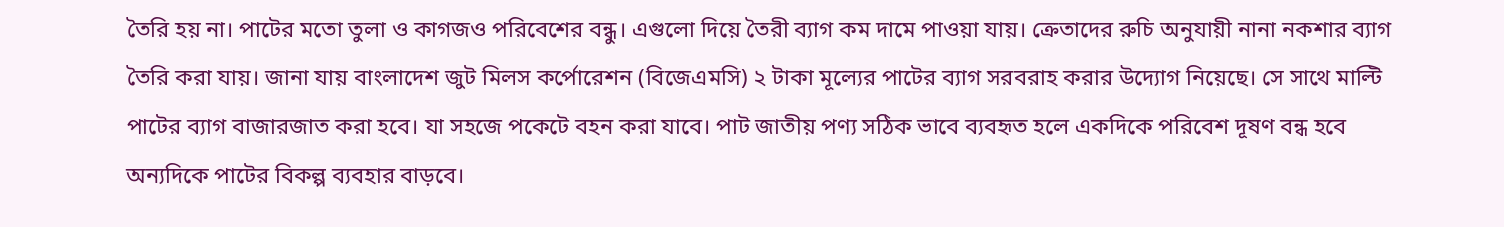তৈরি হয় না। পাটের মতো তুলা ও কাগজও পরিবেশের বন্ধু। এগুলো দিয়ে তৈরী ব্যাগ কম দামে পাওয়া যায়। ক্রেতাদের রুচি অনুযায়ী নানা নকশার ব্যাগ তৈরি করা যায়। জানা যায় বাংলাদেশ জুট মিলস কর্পোরেশন (বিজেএমসি) ২ টাকা মূল্যের পাটের ব্যাগ সরবরাহ করার উদ্যোগ নিয়েছে। সে সাথে মাল্টি পাটের ব্যাগ বাজারজাত করা হবে। যা সহজে পকেটে বহন করা যাবে। পাট জাতীয় পণ্য সঠিক ভাবে ব্যবহৃত হলে একদিকে পরিবেশ দূষণ বন্ধ হবে অন্যদিকে পাটের বিকল্প ব্যবহার বাড়বে।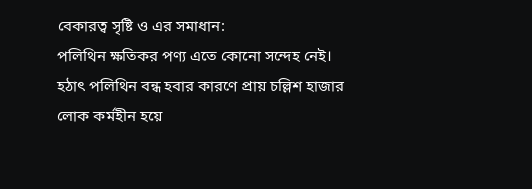বেকারত্ব সৃষ্টি ও এর সমাধান:
পলিথিন ক্ষতিকর পণ্য এতে কোনো সন্দেহ নেই। হঠাৎ পলিথিন বন্ধ হবার কারণে প্রায় চল্লিশ হাজার লোক কর্মহীন হয়ে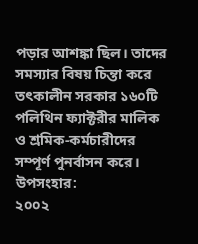পড়ার আশঙ্কা ছিল। তাদের সমস্যার বিষয় চিন্তা করে তৎকালীন সরকার ১৬০টি পলিথিন ফ্যাক্টরীর মালিক ও শ্রমিক-কর্মচারীদের সম্পূর্ণ পুনর্বাসন করে।
উপসংহার:
২০০২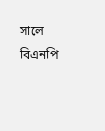সালে বিএনপি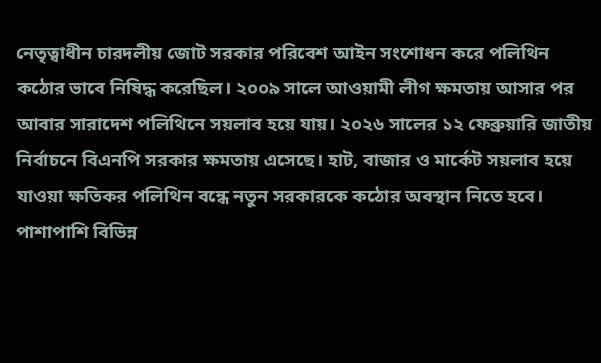নেতৃত্বাধীন চারদলীয় জোট সরকার পরিবেশ আইন সংশোধন করে পলিথিন কঠোর ভাবে নিষিদ্ধ করেছিল। ২০০৯ সালে আওয়ামী লীগ ক্ষমতায় আসার পর আবার সারাদেশ পলিথিনে সয়লাব হয়ে যায়। ২০২৬ সালের ১২ ফেব্রুয়ারি জাতীয় নির্বাচনে বিএনপি সরকার ক্ষমতায় এসেছে। হাট, বাজার ও মার্কেট সয়লাব হয়ে যাওয়া ক্ষতিকর পলিথিন বন্ধে নতুন সরকারকে কঠোর অবস্থান নিতে হবে। পাশাপাশি বিভিন্ন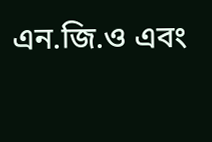এন.জি.ও এবং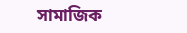সামাজিক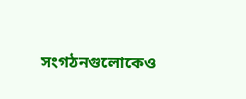সংগঠনগুলোকেও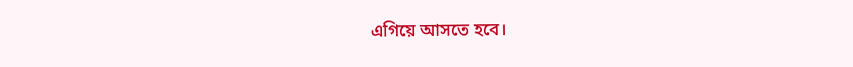এগিয়ে আসতে হবে।